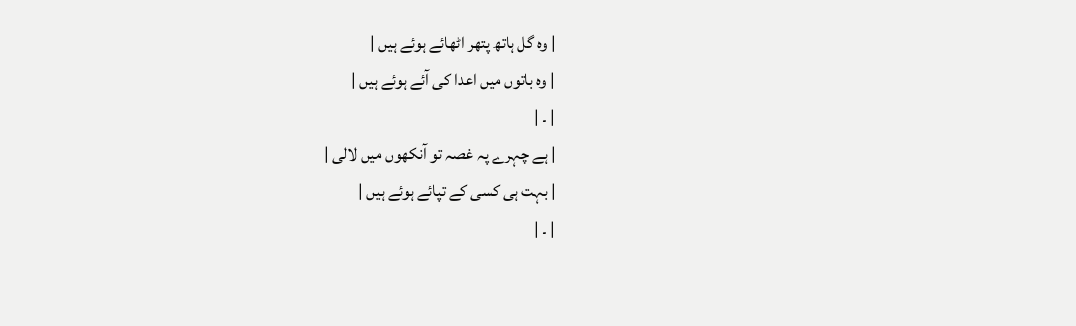| وہ گل ہاتھ پتھر اٹھائے ہوئے ہیں |
| وہ باتوں میں اعدا کی آئے ہوئے ہیں |
| ۔ |
| ہے چہرے پہ غصہ تو آنکھوں میں لالی |
| بہت ہی کسی کے تپائے ہوئے ہیں |
| ۔ |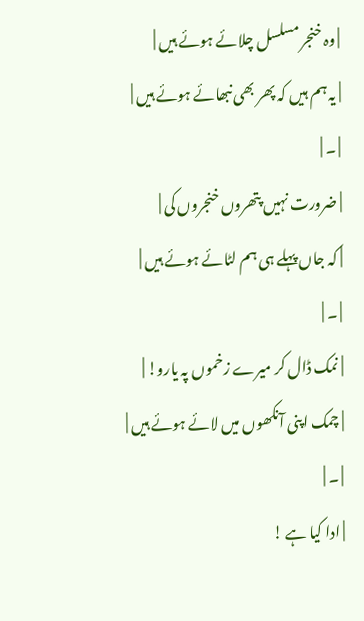| وہ خنجر مسلسل چلائے ہوئے ہیں |
| یہ ہم ہیں کہ پھر بھی نبھائے ہوئے ہیں |
| ۔ |
| ضرورت نہیں پتھروں خنجروں کی |
| کہ جاں پہلے ہی ہم لٹائے ہوئے ہیں |
| ۔ |
| نمک ڈال کر میرے زخموں پہ یارو! |
| چمک اپنی آنکھوں میں لائے ہوئے ہیں |
| ۔ |
| ادا کیا ہے !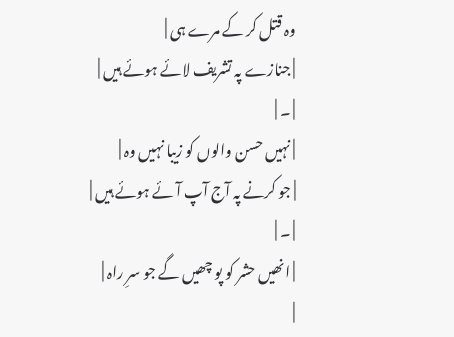وہ قتل کر کے مرے ہی |
| جنازے پہ تشریف لائے ہوئے ہیں |
| ۔ |
| نہیں حسن والوں کو زیبا نہیں وہ |
| جو کرنے پہ آج آپ آئے ہوئے ہیں |
| ۔ |
| انھیں حشر کو پو چھیں گے جو سرِ راہ |
|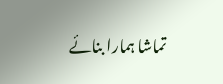تماشا ہمارا بنائے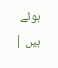ہوئے ہیں |